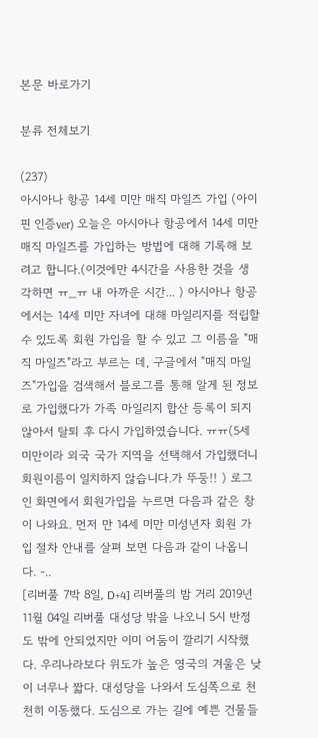본문 바로가기

분류 전체보기

(237)
아시아나 항공 14세 미만 매직 마일즈 가입 (아이핀 인증ver) 오늘은 아시아나 항공에서 14세 미만 매직 마일즈를 가입하는 방법에 대해 기록해 보려고 합니다.(이것에만 4시간을 사용한 것을 생각하면 ㅠ_ㅠ 내 아까운 시간... ) 아시아나 항공에서는 14세 미만 자녀에 대해 마일리지를 적립할 수 있도록 회원 가입을 할 수 있고 그 이름을 "매직 마일즈"라고 부르는 데, 구글에서 "매직 마일즈"가입을 검색해서 블로그를 통해 알게 된 정보로 가입했다가 가족 마일리지 합산 등록이 되지 않아서 탈퇴 후 다시 가입하였습니다. ㅠㅠ(5세 미만이라 외국 국가 지역을 선택해서 가입했더니 회원이름이 일치하지 않습니다.가 뚜둥!! ) 로그인 화면에서 회원가입을 누르면 다음과 같은 창이 나와요. 먼저 만 14세 미만 미성년자 회원 가입 절차 안내를 살펴 보면 다음과 같이 나옵니다. -..
[리버풀 7박 8일, D+4] 리버풀의 밤 거리 2019년 11월 04일 리버풀 대성당 밖을 나오니 5시 반정도 밖에 안되었지만 이미 어둠이 깔리기 시작했다. 우리나라보다 위도가 높은 영국의 겨울은 낮이 너무나 짧다. 대성당을 나와서 도심쪽으로 천천히 이동했다. 도심으로 가는 길에 예쁜 건물들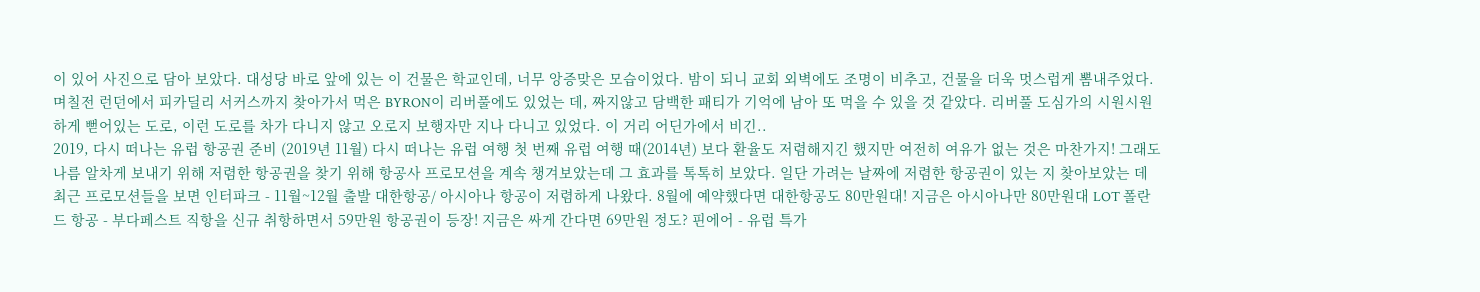이 있어 사진으로 담아 보았다. 대성당 바로 앞에 있는 이 건물은 학교인데, 너무 앙증맞은 모습이었다. 밤이 되니 교회 외벽에도 조명이 비추고, 건물을 더욱 멋스럽게 뽐내주었다. 며칠전 런던에서 피카딜리 서커스까지 찾아가서 먹은 BYRON이 리버풀에도 있었는 데, 짜지않고 담백한 패티가 기억에 남아 또 먹을 수 있을 것 같았다. 리버풀 도심가의 시원시원하게 뻗어있는 도로, 이런 도로를 차가 다니지 않고 오로지 보행자만 지나 다니고 있었다. 이 거리 어딘가에서 비긴..
2019, 다시 떠나는 유럽 항공권 준비 (2019년 11월) 다시 떠나는 유럽 여행 첫 번째 유럽 여행 때(2014년) 보다 환율도 저렴해지긴 했지만 여전히 여유가 없는 것은 마찬가지! 그래도 나름 알차게 보내기 위해 저렴한 항공권을 찾기 위해 항공사 프로모션을 계속 챙겨보았는데 그 효과를 톡톡히 보았다. 일단 가려는 날짜에 저렴한 항공권이 있는 지 찾아보았는 데 최근 프로모션들을 보면 인터파크 - 11월~12월 출발 대한항공/ 아시아나 항공이 저렴하게 나왔다. 8월에 예약했다면 대한항공도 80만원대! 지금은 아시아나만 80만원대 LOT 폴란드 항공 - 부다페스트 직항을 신규 취항하면서 59만원 항공권이 등장! 지금은 싸게 간다면 69만원 정도? 핀에어 - 유럽 특가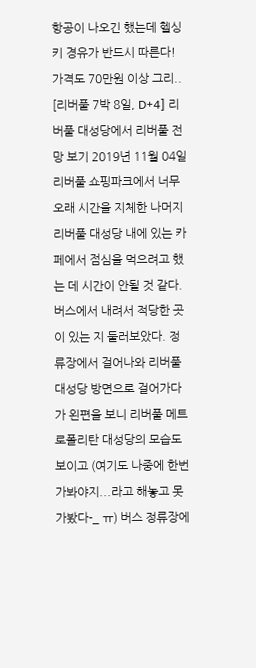항공이 나오긴 했는데 헬싱키 경유가 반드시 따른다! 가격도 70만원 이상 그리..
[리버풀 7박 8일, D+4] 리버풀 대성당에서 리버풀 전망 보기 2019년 11월 04일 리버풀 쇼핑파크에서 너무 오래 시간을 지체한 나머지 리버풀 대성당 내에 있는 카페에서 점심을 먹으려고 했는 데 시간이 안될 것 같다. 버스에서 내려서 적당한 곳이 있는 지 둘러보았다. 정류장에서 걸어나와 리버풀 대성당 방면으로 걸어가다가 왼편을 보니 리버풀 메트로폴리탄 대성당의 모습도 보이고 (여기도 나중에 한번 가봐야지...라고 해놓고 못가봤다-_ ㅠ) 버스 정류장에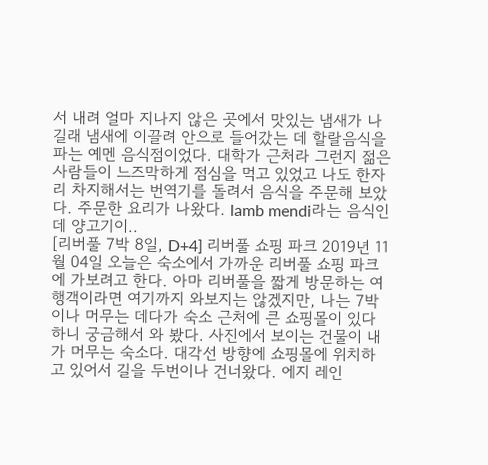서 내려 얼마 지나지 않은 곳에서 맛있는 냄새가 나길래 냄새에 이끌려 안으로 들어갔는 데 할랄음식을 파는 예멘 음식점이었다. 대학가 근처라 그런지 젊은 사람들이 느즈막하게 점심을 먹고 있었고 나도 한자리 차지해서는 번역기를 돌려서 음식을 주문해 보았다. 주문한 요리가 나왔다. lamb mendi라는 음식인데 양고기이..
[리버풀 7박 8일, D+4] 리버풀 쇼핑 파크 2019년 11월 04일 오늘은 숙소에서 가까운 리버풀 쇼핑 파크에 가보려고 한다. 아마 리버풀을 짧게 방문하는 여행객이라면 여기까지 와보지는 않겠지만, 나는 7박이나 머무는 데다가 숙소 근처에 큰 쇼핑몰이 있다 하니 궁금해서 와 봤다. 사진에서 보이는 건물이 내가 머무는 숙소다. 대각선 방향에 쇼핑몰에 위치하고 있어서 길을 두번이나 건너왔다. 에지 레인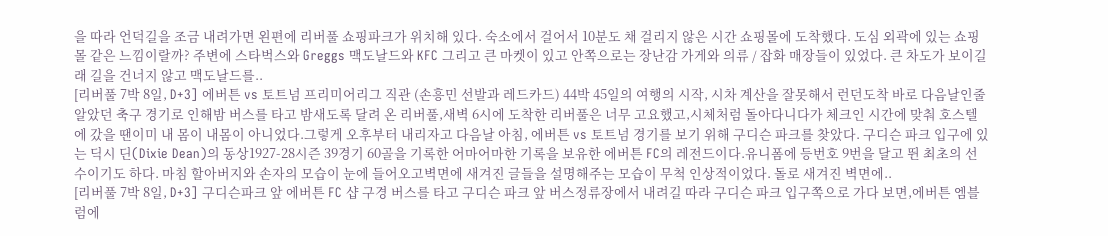을 따라 언덕길을 조금 내려가면 왼편에 리버풀 쇼핑파크가 위치해 있다. 숙소에서 걸어서 10분도 채 걸리지 않은 시간 쇼핑몰에 도착했다. 도심 외곽에 있는 쇼핑몰 같은 느낌이랄까? 주변에 스타벅스와 Greggs 맥도날드와 KFC 그리고 큰 마켓이 있고 안쪽으로는 장난감 가게와 의류 / 잡화 매장들이 있었다. 큰 차도가 보이길래 길을 건너지 않고 맥도날드를..
[리버풀 7박 8일, D+3] 에버튼 vs 토트넘 프리미어리그 직관 (손흥민 선발과 레드카드) 44박 45일의 여행의 시작, 시차 계산을 잘못해서 런던도착 바로 다음날인줄 알았던 축구 경기로 인해밤 버스를 타고 밤새도록 달려 온 리버풀,새벽 6시에 도착한 리버풀은 너무 고요했고,시체처럼 돌아다니다가 체크인 시간에 맞춰 호스텔에 갔을 땐이미 내 몸이 내몸이 아니었다.그렇게 오후부터 내리자고 다음날 아침, 에버튼 vs 토트넘 경기를 보기 위해 구디슨 파크를 찾았다. 구디슨 파크 입구에 있는 딕시 딘(Dixie Dean)의 동상1927-28시즌 39경기 60골을 기록한 어마어마한 기록을 보유한 에버튼 FC의 레전드이다.유니폼에 등번호 9번을 달고 뛴 최초의 선수이기도 하다. 마침 할아버지와 손자의 모습이 눈에 들어오고벽면에 새겨진 글들을 설명해주는 모습이 무척 인상적이었다. 돌로 새겨진 벽면에..
[리버풀 7박 8일, D+3] 구디슨파크 앞 에버튼 FC 샵 구경 버스를 타고 구디슨 파크 앞 버스정류장에서 내려길 따라 구디슨 파크 입구쪽으로 가다 보면,에버튼 엠블럼에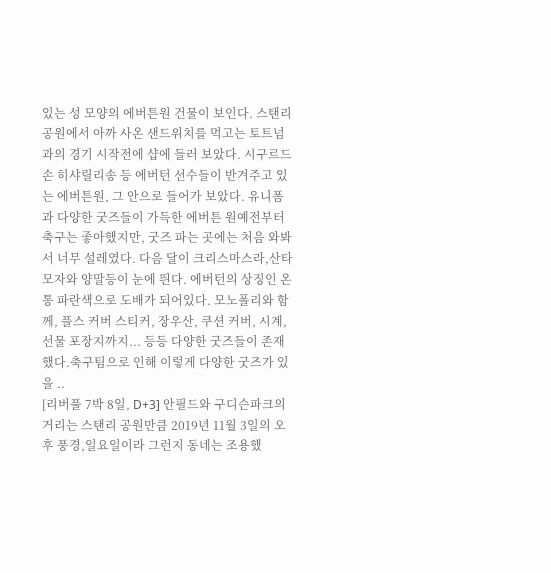있는 성 모양의 에버튼원 건물이 보인다. 스탠리 공원에서 아까 사온 샌드위치를 먹고는 토트넘과의 경기 시작전에 샵에 들러 보았다. 시구르드손 히샤릴리송 등 에버턴 선수들이 반겨주고 있는 에버튼원, 그 안으로 들어가 보았다. 유니폼과 다양한 굿즈들이 가득한 에버튼 원예전부터 축구는 좋아했지만, 굿즈 파는 곳에는 처음 와봐서 너무 설레였다. 다음 달이 크리스마스라,산타 모자와 양말등이 눈에 띈다. 에버턴의 상징인 온통 파란색으로 도배가 되어있다. 모노폴리와 함께, 플스 커버 스티커, 장우산, 쿠션 커버, 시계,선물 포장지까지... 등등 다양한 굿즈들이 존재했다.축구팀으로 인해 이렇게 다양한 굿즈가 있을 ..
[리버풀 7박 8일, D+3] 안필드와 구디슨파크의 거리는 스탠리 공원만큼 2019년 11월 3일의 오후 풍경,일요일이라 그런지 동네는 조용했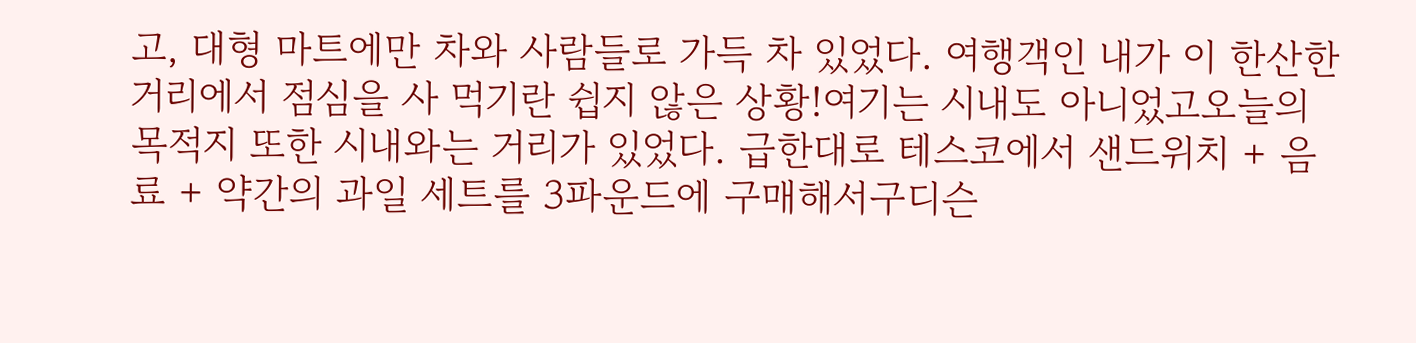고, 대형 마트에만 차와 사람들로 가득 차 있었다. 여행객인 내가 이 한산한 거리에서 점심을 사 먹기란 쉽지 않은 상황!여기는 시내도 아니었고오늘의 목적지 또한 시내와는 거리가 있었다. 급한대로 테스코에서 샌드위치 + 음료 + 약간의 과일 세트를 3파운드에 구매해서구디슨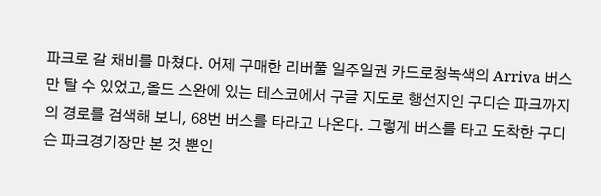파크로 갈 채비를 마쳤다. 어제 구매한 리버풀 일주일권 카드로청녹색의 Arriva 버스만 탈 수 있었고,올드 스완에 있는 테스코에서 구글 지도로 행선지인 구디슨 파크까지의 경로를 검색해 보니, 68번 버스를 타라고 나온다. 그렇게 버스를 타고 도착한 구디슨 파크경기장만 본 것 뿐인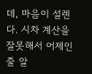데, 마음이 설렌다. 시차 계산을 잘못해서 어제인줄 알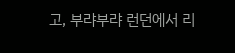고, 부랴부랴 런던에서 리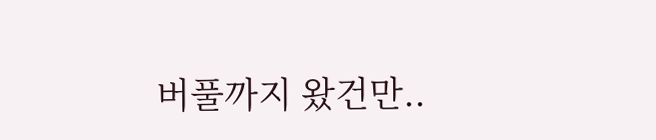버풀까지 왔건만..